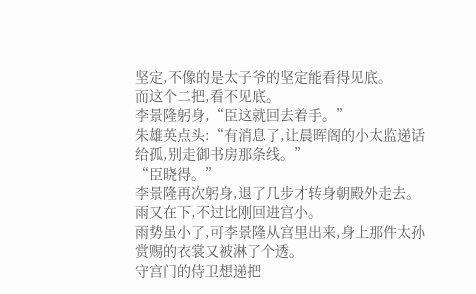坚定,不像的是太子爷的坚定能看得见底。
而这个二把,看不见底。
李景隆躬身,“臣这就回去着手。”
朱雄英点头:“有消息了,让晨晖阁的小太监递话给孤,别走御书房那条线。”
“臣晓得。”
李景隆再次躬身,退了几步才转身朝殿外走去。
雨又在下,不过比刚回进宫小。
雨势虽小了,可李景隆从宫里出来,身上那件太孙赏赐的衣裳又被淋了个透。
守宫门的侍卫想递把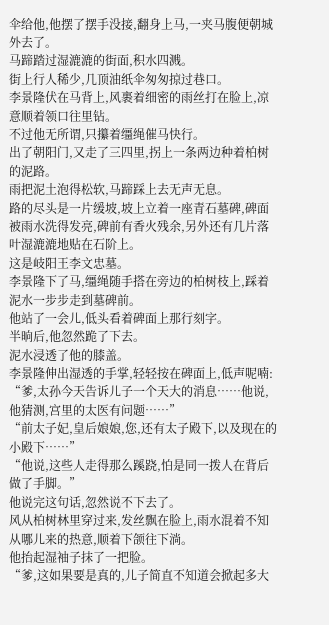伞给他,他摆了摆手没接,翻身上马,一夹马腹便朝城外去了。
马蹄踏过湿漉漉的街面,积水四溅。
街上行人稀少,几顶油纸伞匆匆掠过巷口。
李景隆伏在马背上,风裹着细密的雨丝打在脸上,凉意顺着领口往里钻。
不过他无所谓,只攥着缰绳催马快行。
出了朝阳门,又走了三四里,拐上一条两边种着柏树的泥路。
雨把泥土泡得松软,马蹄踩上去无声无息。
路的尽头是一片缓坡,坡上立着一座青石墓碑,碑面被雨水洗得发亮,碑前有香火残余,另外还有几片落叶湿漉漉地贴在石阶上。
这是岐阳王李文忠墓。
李景隆下了马,缰绳随手搭在旁边的柏树枝上,踩着泥水一步步走到墓碑前。
他站了一会儿,低头看着碑面上那行刻字。
半晌后,他忽然跪了下去。
泥水浸透了他的膝盖。
李景隆伸出湿透的手掌,轻轻按在碑面上,低声呢喃:
“爹,太孙今天告诉儿子一个天大的消息……他说,他猜测,宫里的太医有问题……”
“前太子妃,皇后娘娘,您,还有太子殿下,以及现在的小殿下……”
“他说,这些人走得那么蹊跷,怕是同一拨人在背后做了手脚。”
他说完这句话,忽然说不下去了。
风从柏树林里穿过来,发丝飘在脸上,雨水混着不知从哪儿来的热意,顺着下颌往下淌。
他抬起湿袖子抹了一把脸。
“爹,这如果要是真的,儿子简直不知道会掀起多大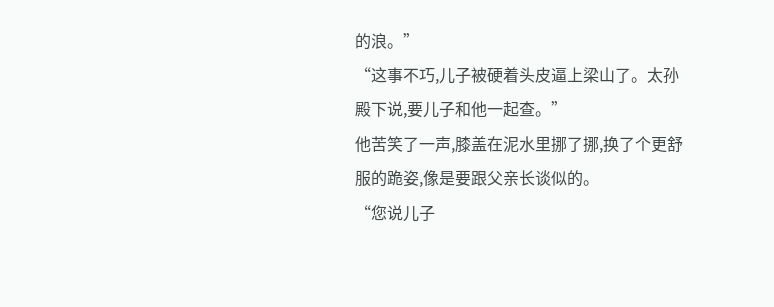的浪。”
“这事不巧,儿子被硬着头皮逼上梁山了。太孙殿下说,要儿子和他一起查。”
他苦笑了一声,膝盖在泥水里挪了挪,换了个更舒服的跪姿,像是要跟父亲长谈似的。
“您说儿子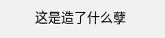这是造了什么孽